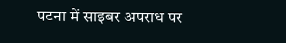पटना में साइबर अपराध पर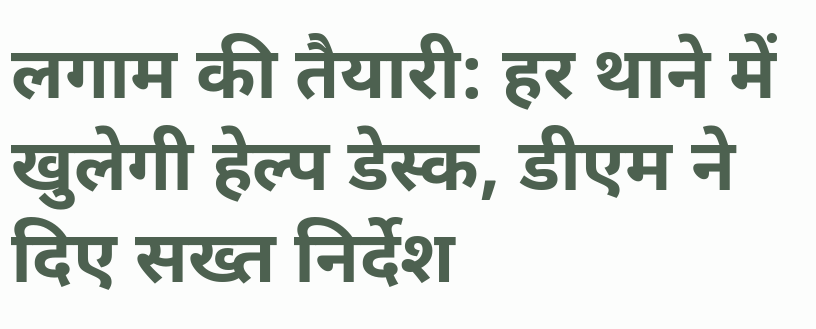लगाम की तैयारी: हर थाने में खुलेगी हेल्प डेस्क, डीएम ने दिए सख्त निर्देश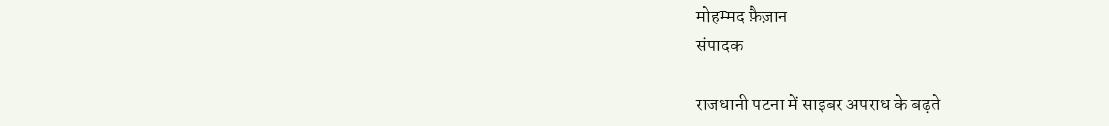मोहम्मद फ़ैज़ान
संपादक

राजधानी पटना में साइबर अपराध के बढ़ते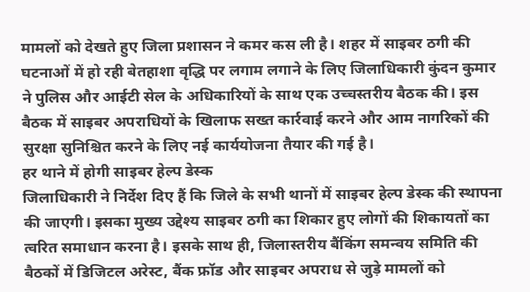मामलों को देखते हुए जिला प्रशासन ने कमर कस ली है। शहर में साइबर ठगी की घटनाओं में हो रही बेतहाशा वृद्धि पर लगाम लगाने के लिए जिलाधिकारी कुंदन कुमार ने पुलिस और आईटी सेल के अधिकारियों के साथ एक उच्चस्तरीय बैठक की। इस बैठक में साइबर अपराधियों के खिलाफ सख्त कार्रवाई करने और आम नागरिकों की सुरक्षा सुनिश्चित करने के लिए नई कार्ययोजना तैयार की गई है।
हर थाने में होगी साइबर हेल्प डेस्क
जिलाधिकारी ने निर्देश दिए हैं कि जिले के सभी थानों में साइबर हेल्प डेस्क की स्थापना की जाएगी। इसका मुख्य उद्देश्य साइबर ठगी का शिकार हुए लोगों की शिकायतों का त्वरित समाधान करना है। इसके साथ ही, जिलास्तरीय बैंकिंग समन्वय समिति की बैठकों में डिजिटल अरेस्ट, बैंक फ्रॉड और साइबर अपराध से जुड़े मामलों को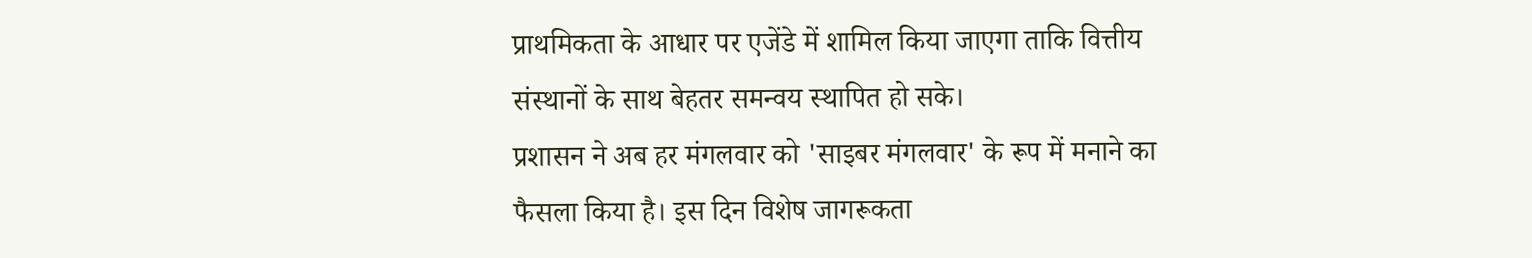प्राथमिकता के आधार पर एजेंडे में शामिल किया जाएगा ताकि वित्तीय संस्थानों के साथ बेहतर समन्वय स्थापित हो सके।
प्रशासन ने अब हर मंगलवार को 'साइबर मंगलवार' के रूप में मनाने का फैसला किया है। इस दिन विशेष जागरूकता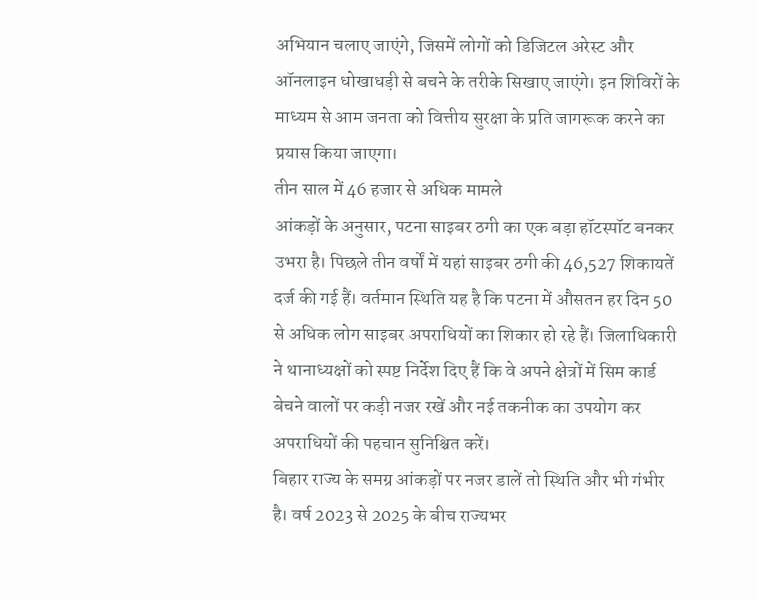अभियान चलाए जाएंगे, जिसमें लोगों को डिजिटल अरेस्ट और ऑनलाइन धोखाधड़ी से बचने के तरीके सिखाए जाएंगे। इन शिविरों के माध्यम से आम जनता को वित्तीय सुरक्षा के प्रति जागरूक करने का प्रयास किया जाएगा।
तीन साल में 46 हजार से अधिक मामले
आंकड़ों के अनुसार, पटना साइबर ठगी का एक बड़ा हॉटस्पॉट बनकर उभरा है। पिछले तीन वर्षों में यहां साइबर ठगी की 46,527 शिकायतें दर्ज की गई हैं। वर्तमान स्थिति यह है कि पटना में औसतन हर दिन 50 से अधिक लोग साइबर अपराधियों का शिकार हो रहे हैं। जिलाधिकारी ने थानाध्यक्षों को स्पष्ट निर्देश दिए हैं कि वे अपने क्षेत्रों में सिम कार्ड बेचने वालों पर कड़ी नजर रखें और नई तकनीक का उपयोग कर अपराधियों की पहचान सुनिश्चित करें।
बिहार राज्य के समग्र आंकड़ों पर नजर डालें तो स्थिति और भी गंभीर है। वर्ष 2023 से 2025 के बीच राज्यभर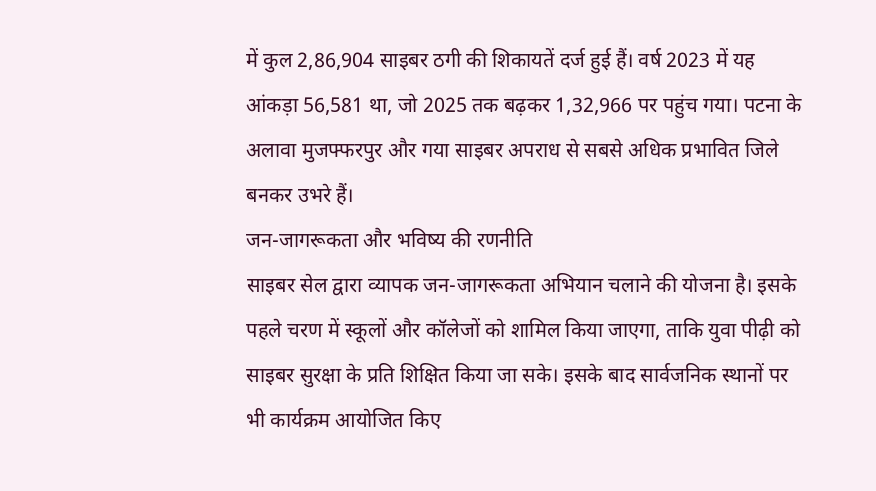में कुल 2,86,904 साइबर ठगी की शिकायतें दर्ज हुई हैं। वर्ष 2023 में यह आंकड़ा 56,581 था, जो 2025 तक बढ़कर 1,32,966 पर पहुंच गया। पटना के अलावा मुजफ्फरपुर और गया साइबर अपराध से सबसे अधिक प्रभावित जिले बनकर उभरे हैं।
जन-जागरूकता और भविष्य की रणनीति
साइबर सेल द्वारा व्यापक जन-जागरूकता अभियान चलाने की योजना है। इसके पहले चरण में स्कूलों और कॉलेजों को शामिल किया जाएगा, ताकि युवा पीढ़ी को साइबर सुरक्षा के प्रति शिक्षित किया जा सके। इसके बाद सार्वजनिक स्थानों पर भी कार्यक्रम आयोजित किए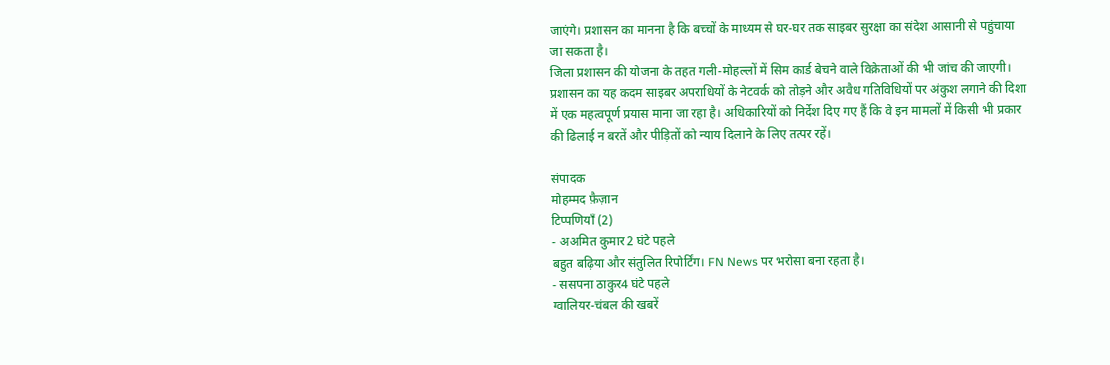जाएंगे। प्रशासन का मानना है कि बच्चों के माध्यम से घर-घर तक साइबर सुरक्षा का संदेश आसानी से पहुंचाया जा सकता है।
जिला प्रशासन की योजना के तहत गली-मोहल्लों में सिम कार्ड बेचने वाले विक्रेताओं की भी जांच की जाएगी। प्रशासन का यह कदम साइबर अपराधियों के नेटवर्क को तोड़ने और अवैध गतिविधियों पर अंकुश लगाने की दिशा में एक महत्वपूर्ण प्रयास माना जा रहा है। अधिकारियों को निर्देश दिए गए हैं कि वे इन मामलों में किसी भी प्रकार की ढिलाई न बरतें और पीड़ितों को न्याय दिलाने के लिए तत्पर रहें।

संपादक
मोहम्मद फ़ैज़ान
टिप्पणियाँ (2)
- अअमित कुमार2 घंटे पहले
बहुत बढ़िया और संतुलित रिपोर्टिंग। FN News पर भरोसा बना रहता है।
- ससपना ठाकुर4 घंटे पहले
ग्वालियर-चंबल की खबरें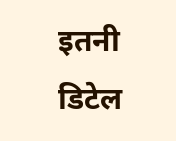इतनी डिटेल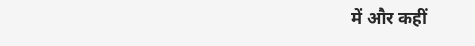में और कहीं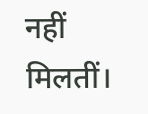नहीं मिलतीं।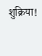शुक्रिया!